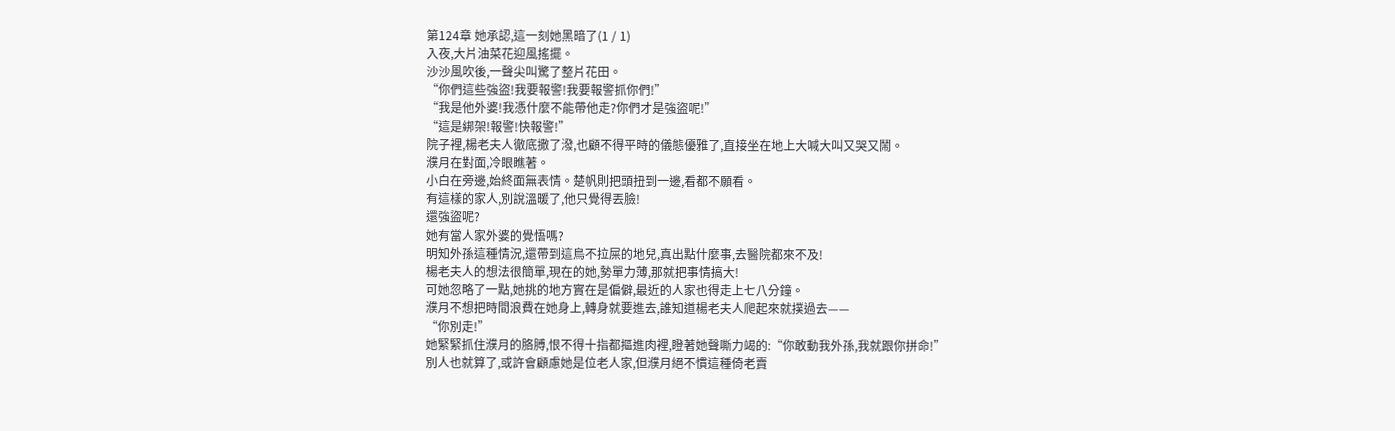第124章 她承認,這一刻她黑暗了(1 / 1)
入夜,大片油菜花迎風搖擺。
沙沙風吹後,一聲尖叫驚了整片花田。
“你們這些強盜!我要報警!我要報警抓你們!”
“我是他外婆!我憑什麼不能帶他走?你們才是強盜呢!”
“這是綁架!報警!快報警!”
院子裡,楊老夫人徹底撒了潑,也顧不得平時的儀態優雅了,直接坐在地上大喊大叫又哭又鬧。
濮月在對面,冷眼瞧著。
小白在旁邊,始終面無表情。楚帆則把頭扭到一邊,看都不願看。
有這樣的家人,別說溫暖了,他只覺得丟臉!
還強盜呢?
她有當人家外婆的覺悟嗎?
明知外孫這種情況,還帶到這鳥不拉屎的地兒,真出點什麼事,去醫院都來不及!
楊老夫人的想法很簡單,現在的她,勢單力薄,那就把事情搞大!
可她忽略了一點,她挑的地方實在是偏僻,最近的人家也得走上七八分鐘。
濮月不想把時間浪費在她身上,轉身就要進去,誰知道楊老夫人爬起來就撲過去——
“你別走!”
她緊緊抓住濮月的胳膊,恨不得十指都摳進肉裡,瞪著她聲嘶力竭的:“你敢動我外孫,我就跟你拼命!”
別人也就算了,或許會顧慮她是位老人家,但濮月絕不慣這種倚老賣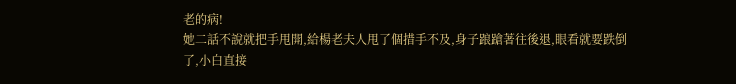老的病!
她二話不說就把手甩開,給楊老夫人甩了個措手不及,身子踉蹌著往後退,眼看就要跌倒了,小白直接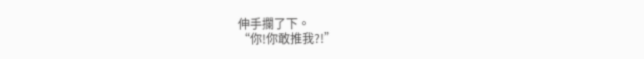伸手攔了下。
“你!你敢推我?!”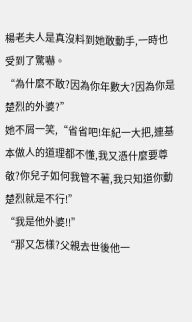楊老夫人是真沒料到她敢動手,一時也受到了驚嚇。
“為什麼不敢?因為你年數大?因為你是楚烈的外婆?”
她不屑一笑,“省省吧!年紀一大把,連基本做人的道理都不懂,我又憑什麼要尊敬?你兒子如何我管不著,我只知道你動楚烈就是不行!”
“我是他外婆!!”
“那又怎樣?父親去世後他一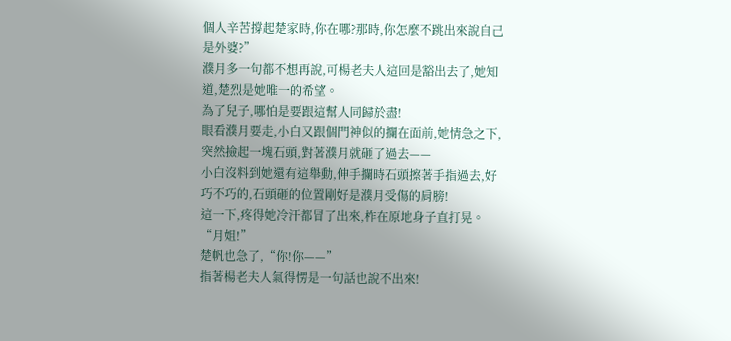個人辛苦撐起楚家時,你在哪?那時,你怎麼不跳出來說自己是外婆?”
濮月多一句都不想再說,可楊老夫人這回是豁出去了,她知道,楚烈是她唯一的希望。
為了兒子,哪怕是要跟這幫人同歸於盡!
眼看濮月要走,小白又跟個門神似的攔在面前,她情急之下,突然撿起一塊石頭,對著濮月就砸了過去——
小白沒料到她還有這舉動,伸手攔時石頭擦著手指過去,好巧不巧的,石頭砸的位置剛好是濮月受傷的肩膀!
這一下,疼得她冷汗都冒了出來,柞在原地身子直打晃。
“月姐!”
楚帆也急了,“你!你——”
指著楊老夫人氣得愣是一句話也說不出來!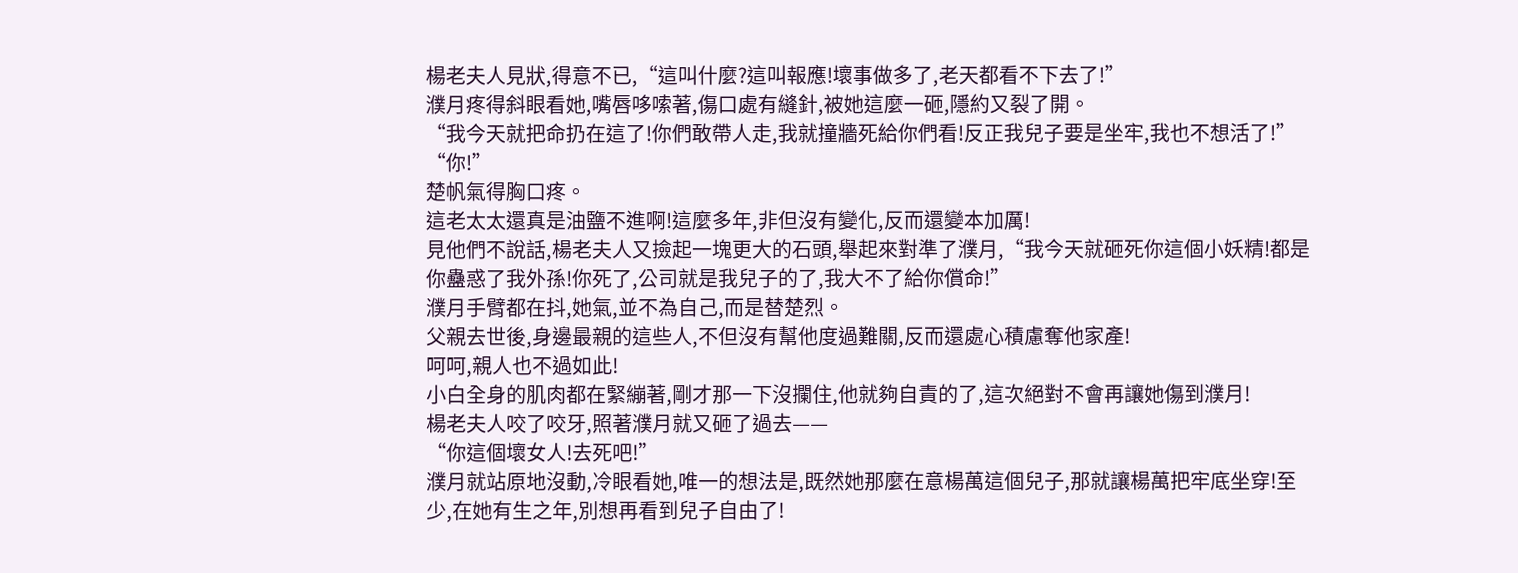楊老夫人見狀,得意不已,“這叫什麼?這叫報應!壞事做多了,老天都看不下去了!”
濮月疼得斜眼看她,嘴唇哆嗦著,傷口處有縫針,被她這麼一砸,隱約又裂了開。
“我今天就把命扔在這了!你們敢帶人走,我就撞牆死給你們看!反正我兒子要是坐牢,我也不想活了!”
“你!”
楚帆氣得胸口疼。
這老太太還真是油鹽不進啊!這麼多年,非但沒有變化,反而還變本加厲!
見他們不說話,楊老夫人又撿起一塊更大的石頭,舉起來對準了濮月,“我今天就砸死你這個小妖精!都是你蠱惑了我外孫!你死了,公司就是我兒子的了,我大不了給你償命!”
濮月手臂都在抖,她氣,並不為自己,而是替楚烈。
父親去世後,身邊最親的這些人,不但沒有幫他度過難關,反而還處心積慮奪他家產!
呵呵,親人也不過如此!
小白全身的肌肉都在緊繃著,剛才那一下沒攔住,他就夠自責的了,這次絕對不會再讓她傷到濮月!
楊老夫人咬了咬牙,照著濮月就又砸了過去——
“你這個壞女人!去死吧!”
濮月就站原地沒動,冷眼看她,唯一的想法是,既然她那麼在意楊萬這個兒子,那就讓楊萬把牢底坐穿!至少,在她有生之年,別想再看到兒子自由了!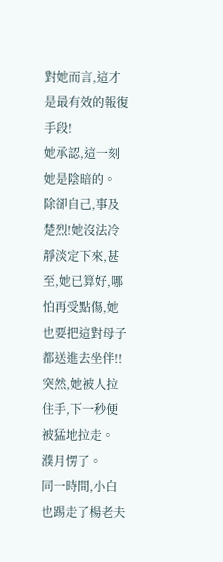對她而言,這才是最有效的報復手段!
她承認,這一刻她是陰暗的。
除卻自己,事及楚烈!她沒法冷靜淡定下來,甚至,她已算好,哪怕再受點傷,她也要把這對母子都送進去坐伴!!
突然,她被人拉住手,下一秒便被猛地拉走。
濮月愣了。
同一時間,小白也踢走了楊老夫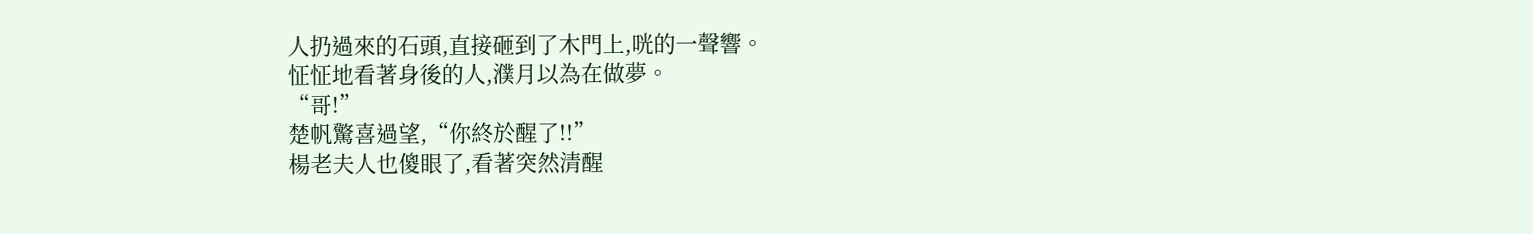人扔過來的石頭,直接砸到了木門上,咣的一聲響。
怔怔地看著身後的人,濮月以為在做夢。
“哥!”
楚帆驚喜過望,“你終於醒了!!”
楊老夫人也傻眼了,看著突然清醒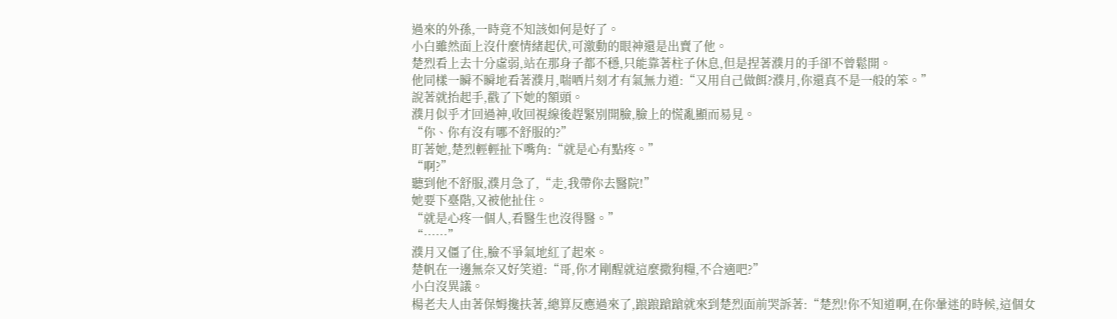過來的外孫,一時竟不知該如何是好了。
小白雖然面上沒什麼情緒起伏,可激動的眼神還是出賣了他。
楚烈看上去十分虛弱,站在那身子都不穩,只能靠著柱子休息,但是捏著濮月的手卻不曾鬆開。
他同樣一瞬不瞬地看著濮月,喘哂片刻才有氣無力道:“又用自己做餌?濮月,你還真不是一般的笨。”
說著就抬起手,戳了下她的額頭。
濮月似乎才回過神,收回視線後趕緊別開臉,臉上的慌亂顯而易見。
“你、你有沒有哪不舒服的?”
盯著她,楚烈輕輕扯下嘴角:“就是心有點疼。”
“啊?”
聽到他不舒服,濮月急了,“走,我帶你去醫院!”
她要下臺階,又被他扯住。
“就是心疼一個人,看醫生也沒得醫。”
“……”
濮月又僵了住,臉不爭氣地紅了起來。
楚帆在一邊無奈又好笑道:“哥,你才剛醒就這麼撒狗糧,不合適吧?”
小白沒異議。
楊老夫人由著保姆攙扶著,總算反應過來了,踉踉蹌蹌就來到楚烈面前哭訴著:“楚烈!你不知道啊,在你暈迷的時候,這個女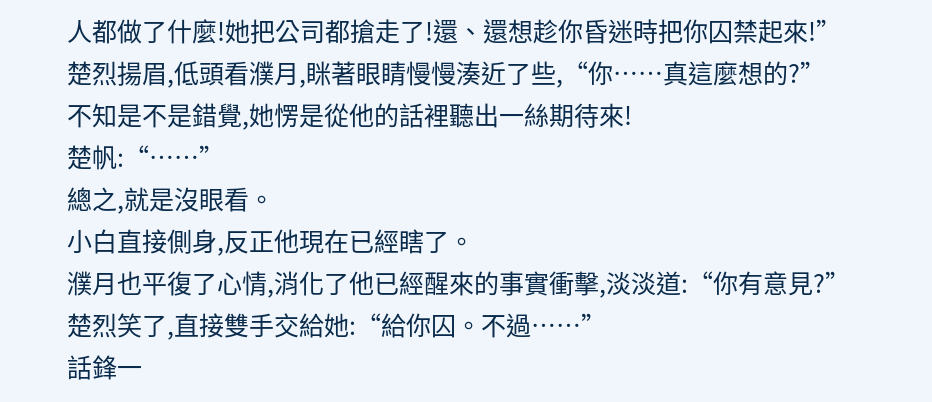人都做了什麼!她把公司都搶走了!還、還想趁你昏迷時把你囚禁起來!”
楚烈揚眉,低頭看濮月,眯著眼睛慢慢湊近了些,“你……真這麼想的?”
不知是不是錯覺,她愣是從他的話裡聽出一絲期待來!
楚帆:“……”
總之,就是沒眼看。
小白直接側身,反正他現在已經瞎了。
濮月也平復了心情,消化了他已經醒來的事實衝擊,淡淡道:“你有意見?”
楚烈笑了,直接雙手交給她:“給你囚。不過……”
話鋒一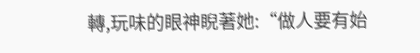轉,玩味的眼神睨著她:“做人要有始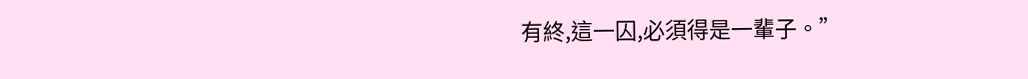有終,這一囚,必須得是一輩子。”